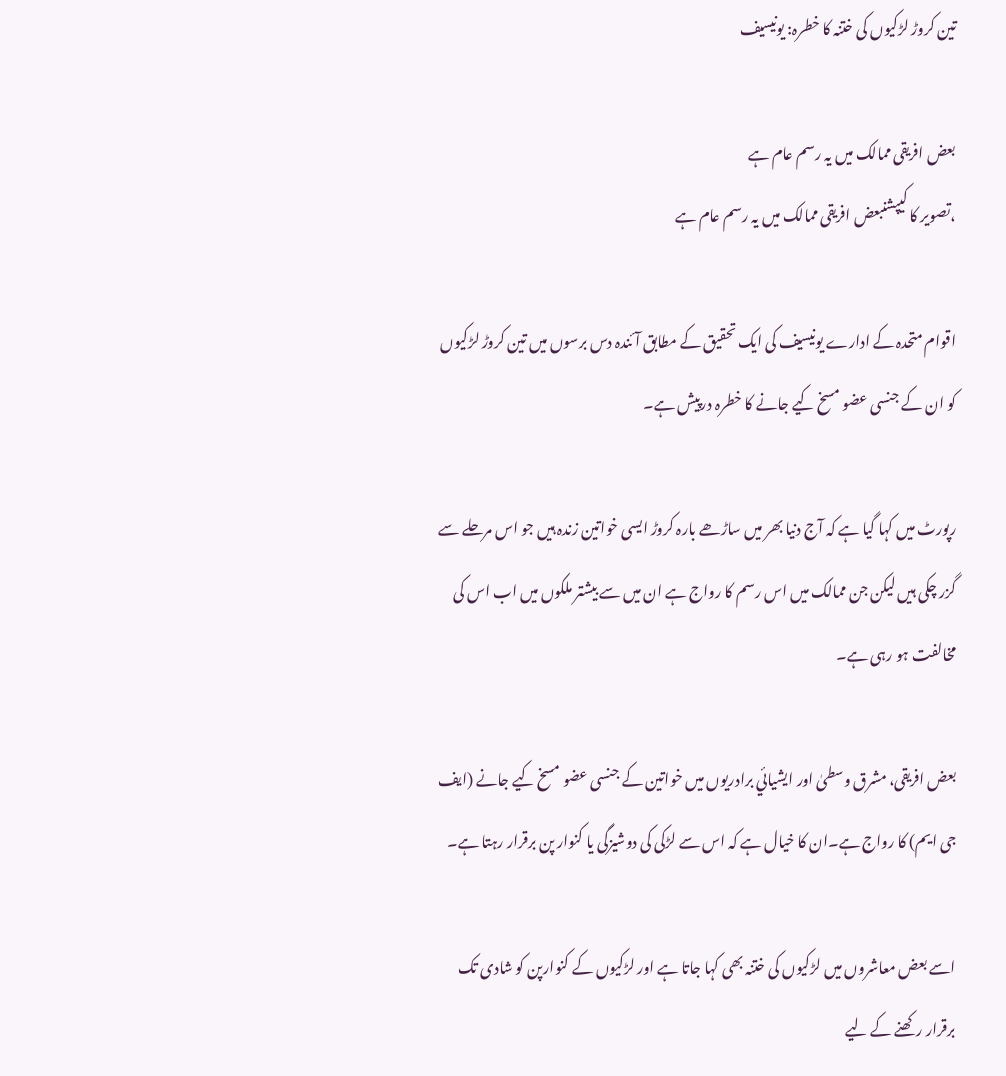تین کروڑ لڑکیوں کی ختنہ کا خطرہ: یونیسیف

بعض افریقی ممالک میں یہ رسم عام ہے
،تصویر کا کیپشنبعض افریقی ممالک میں یہ رسم عام ہے

اقوام متحدہ کے ادارے یونیسیف کی ایک تحقیق کے مطابق آئندہ دس برسوں میں تین کروڑ لڑکیوں کو ان کے جنسی عضو مسخ کیے جانے کا خطرہ درپیش ہے۔

رپورٹ میں کہا گیا ہے کہ آج دنیا بھر میں ساڑھے بارہ کروڑ ایسی خواتین زندہ ہیں جو اس مرحلے سے گزر چکی ہیں لیکن جن ممالک میں اس رسم کا رواج ہے ان میں سے بیشتر ملکوں میں اب اس کی مخالفت ہو رہی ہے۔

بعض افریقی، مشرق وسطیٰ اور ایشیائي برادریوں میں خواتین کے جنسی عضو مسخ کیے جانے (ایف جی ایم) کا رواج ہے۔ان کا خیال ہے کہ اس سے لڑکی کی دوشیزگی یا کنوار پن برقرار رہتا ہے۔

اسے بعض معاشروں میں لڑکیوں کی ختنہ بھی کہا جاتا ہے اور لڑکیوں کے کنوارپن کو شادی تک برقرار رکھنے کے لیے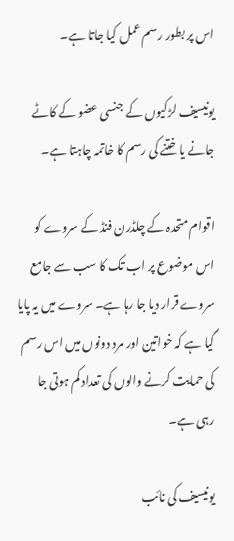اس پر بطور رسم عمل کیا جاتا ہے۔

یونیسیف لڑکیوں کے جنسی عضو کے کاٹے جانے یا ختنے کی رسم کا خاتمہ چاہتا ہے۔

اقوام متحدہ کے چلڈرن فنڈ کے سروے کو اس موضوع پر اب تک کا سب سے جامع سروے قرار دیا جا رہا ہے۔ سروے میں یہ پایا گیا ہے کہ خواتین اور مرد دونوں میں اس رسم کی حمایت کرنے والوں کی تعداد کم ہوتی جا رہی ہے۔

یونیسیف کی نائب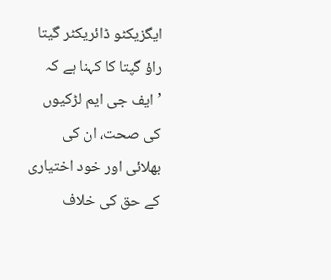ایگزیکٹو ڈائریکٹر گیتا راؤ گپتا کا کہنا ہے کہ ’ایف جی ایم لڑکیوں کی صحت، ان کی بھلائی اور خود اختیاری کے حق کی خلاف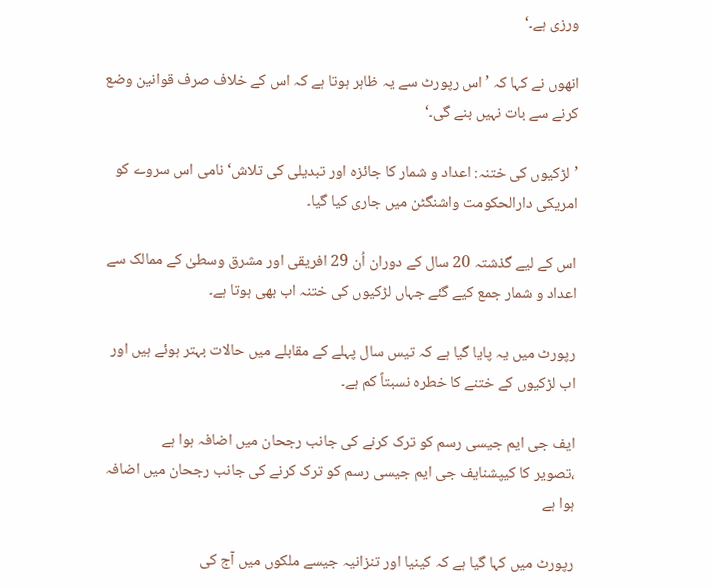ورزی ہے۔‘

انھوں نے کہا کہ ’اس رپورٹ سے یہ ظاہر ہوتا ہے کہ اس کے خلاف صرف قوانین وضع کرنے سے بات نہیں بنے گی۔‘

’لڑکیوں کی ختنہ: اعداد و شمار کا جائزہ اور تبدیلی کی تلاش‘ نامی اس سروے کو امریکی دارالحکومت واشنگٹن میں جاری کیا گیا۔

اس کے لیے گذشتہ 20 سال کے دوران اُن 29 افریقی اور مشرق وسطیٰ کے ممالک سے اعداد و شمار جمع کیے گئے جہاں لڑکیوں کی ختنہ اب بھی ہوتا ہے۔

رپورٹ میں یہ پایا گیا ہے کہ تیس سال پہلے کے مقابلے میں حالات بہتر ہوئے ہیں اور اب لڑکیوں کے ختنے کا خطرہ نسبتاً کم ہے۔

ایف جی ایم جیسی رسم کو ترک کرنے کی جانب رجحان میں اضافہ ہوا ہے
،تصویر کا کیپشنایف جی ایم جیسی رسم کو ترک کرنے کی جانب رجحان میں اضافہ ہوا ہے

رپورٹ میں کہا گيا ہے کہ کینیا اور تنزانیہ جیسے ملکوں میں آج کی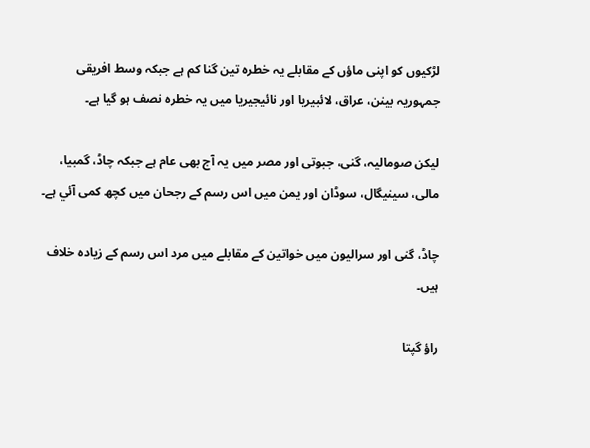لڑکیوں کو اپنی ماؤں کے مقابلے یہ خطرہ تین گنا کم ہے جبکہ وسط افریقی جمہوریہ بینن، عراق، لائبیریا اور نائیجیریا میں یہ خطرہ نصف ہو گیا ہے۔

لیکن صومالیہ، گنی، جبوتی اور مصر میں یہ آج بھی عام ہے جبکہ چاڈ، گمبیا، مالی، سینیگال، سوڈان اور یمن میں اس رسم کے رجحان میں کچھ کمی آئي ہے۔

چاڈ، گنی اور سرالیون میں خواتین کے مقابلے میں مرد اس رسم کے زیادہ خلاف ہیں۔

راؤ گپتا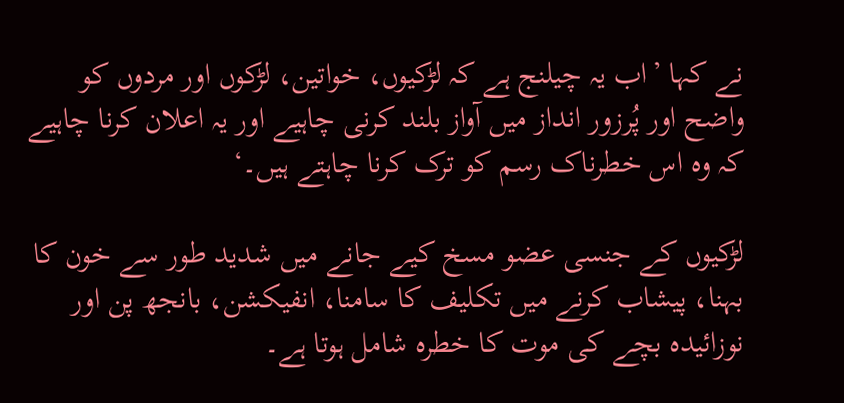نے کہا ’اب یہ چیلنج ہے کہ لڑکیوں، خواتین، لڑکوں اور مردوں کو واضح اور پُرزور انداز میں آواز بلند کرنی چاہیے اور یہ اعلان کرنا چاہیے کہ وہ اس خطرناک رسم کو ترک کرنا چاہتے ہیں۔‘

لڑکیوں کے جنسی عضو مسخ کیے جانے میں شدید طور سے خون کا بہنا، پیشاب کرنے میں تکلیف کا سامنا، انفیکشن، بانجھ پن اور نوزائیدہ بچے کی موت کا خطرہ شامل ہوتا ہے۔